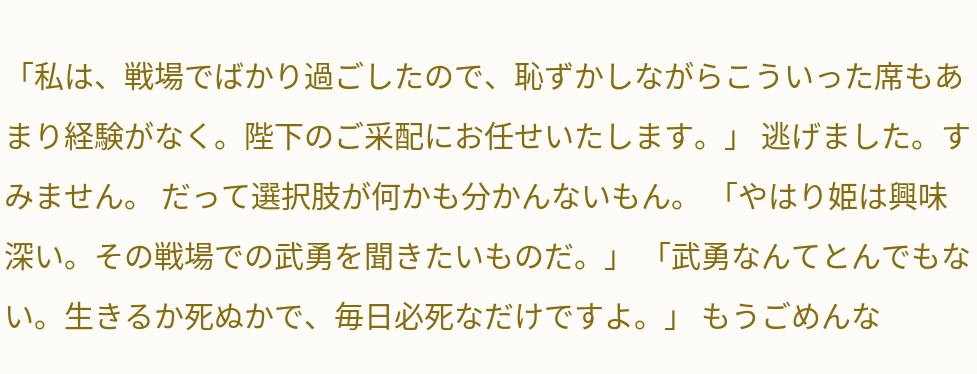「私は、戦場でばかり過ごしたので、恥ずかしながらこういった席もあまり経験がなく。陛下のご采配にお任せいたします。」 逃げました。すみません。 だって選択肢が何かも分かんないもん。 「やはり姫は興味深い。その戦場での武勇を聞きたいものだ。」 「武勇なんてとんでもない。生きるか死ぬかで、毎日必死なだけですよ。」 もうごめんな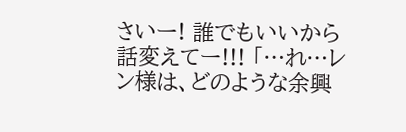さいー! 誰でもいいから話変えてー!!! 「…れ…レン様は、どのような余興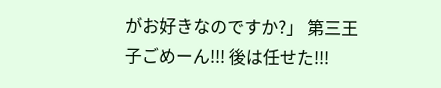がお好きなのですか?」 第三王子ごめーん!!! 後は任せた!!!